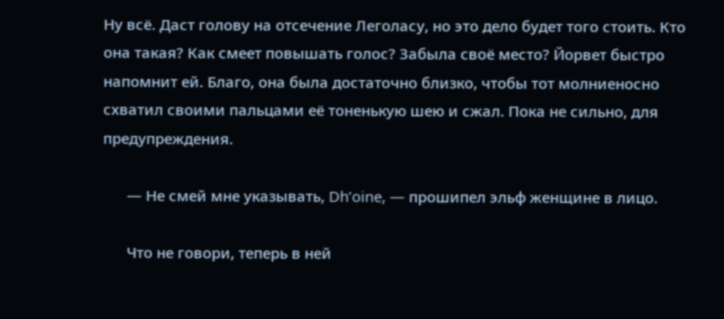Ну всё. Даст голову на отсечение Леголасу, но это дело будет того стоить. Кто она такая? Как смеет повышать голос? Забыла своё место? Йорвет быстро напомнит ей. Благо, она была достаточно близко, чтобы тот молниеносно схватил своими пальцами её тоненькую шею и сжал. Пока не сильно, для предупреждения.

      — Не смей мне указывать, Dhʼoine, — прошипел эльф женщине в лицо.

      Что не говори, теперь в ней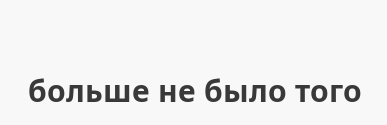больше не было того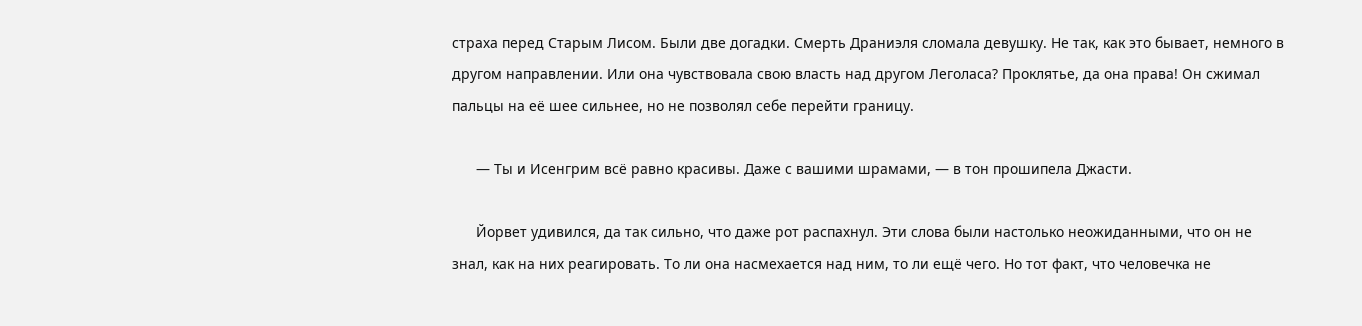страха перед Старым Лисом. Были две догадки. Смерть Драниэля сломала девушку. Не так, как это бывает, немного в другом направлении. Или она чувствовала свою власть над другом Леголаса? Проклятье, да она права! Он сжимал пальцы на её шее сильнее, но не позволял себе перейти границу.

      — Ты и Исенгрим всё равно красивы. Даже с вашими шрамами, — в тон прошипела Джасти.

      Йорвет удивился, да так сильно, что даже рот распахнул. Эти слова были настолько неожиданными, что он не знал, как на них реагировать. То ли она насмехается над ним, то ли ещё чего. Но тот факт, что человечка не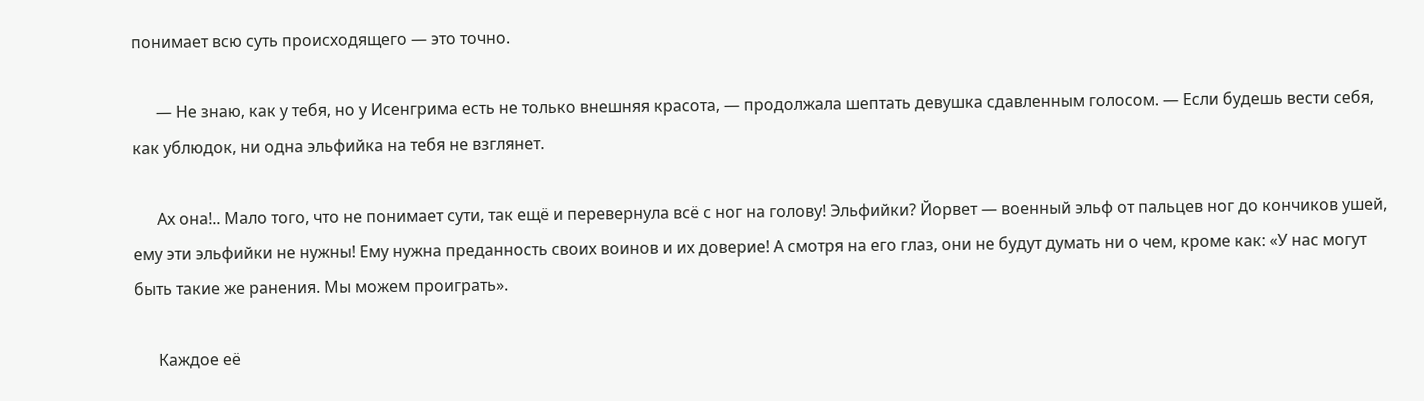понимает всю суть происходящего — это точно.

      — Не знаю, как у тебя, но у Исенгрима есть не только внешняя красота, — продолжала шептать девушка сдавленным голосом. — Если будешь вести себя, как ублюдок, ни одна эльфийка на тебя не взглянет.

      Ах она!.. Мало того, что не понимает сути, так ещё и перевернула всё с ног на голову! Эльфийки? Йорвет — военный эльф от пальцев ног до кончиков ушей, ему эти эльфийки не нужны! Ему нужна преданность своих воинов и их доверие! А смотря на его глаз, они не будут думать ни о чем, кроме как: «У нас могут быть такие же ранения. Мы можем проиграть».

      Каждое её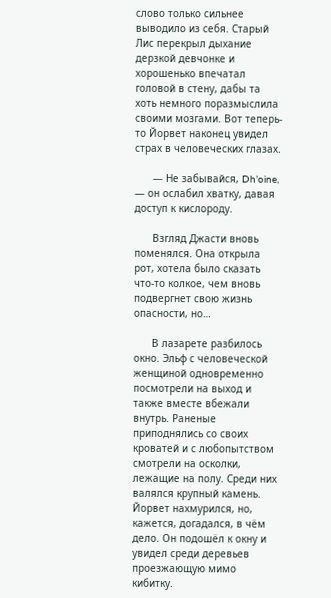слово только сильнее выводило из себя. Старый Лис перекрыл дыхание дерзкой девчонке и хорошенько впечатал головой в стену, дабы та хоть немного поразмыслила своими мозгами. Вот теперь-то Йорвет наконец увидел страх в человеческих глазах.

      — Не забывайся, Dhʼoine, — он ослабил хватку, давая доступ к кислороду.

      Взгляд Джасти вновь поменялся. Она открыла рот, хотела было сказать что-то колкое, чем вновь подвергнет свою жизнь опасности, но…

      В лазарете разбилось окно. Эльф с человеческой женщиной одновременно посмотрели на выход и также вместе вбежали внутрь. Раненые приподнялись со своих кроватей и с любопытством смотрели на осколки, лежащие на полу. Среди них валялся крупный камень. Йорвет нахмурился, но, кажется, догадался, в чём дело. Он подошёл к окну и увидел среди деревьев проезжающую мимо кибитку.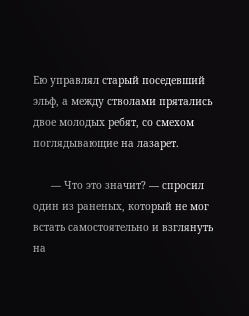Ею управлял старый поседевший эльф, а между стволами прятались двое молодых ребят, со смехом поглядывающие на лазарет.

      — Что это значит? — спросил один из раненых, который не мог встать самостоятельно и взглянуть на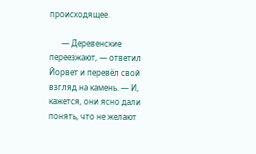происходящее.

      — Деревенские переезжают, — ответил Йорвет и перевёл свой взгляд на камень. — И, кажется, они ясно дали понять, что не желают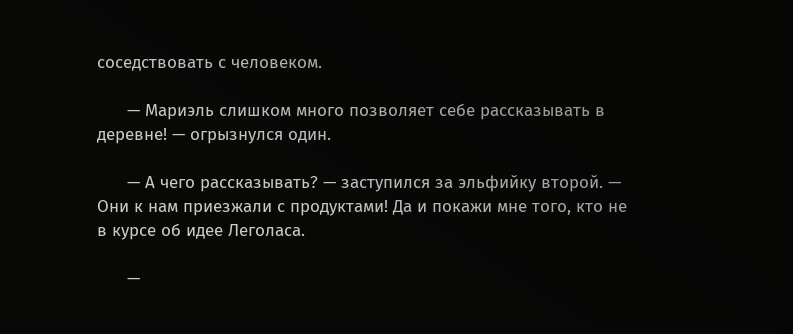соседствовать с человеком.

      — Мариэль слишком много позволяет себе рассказывать в деревне! — огрызнулся один.

      — А чего рассказывать? — заступился за эльфийку второй. — Они к нам приезжали с продуктами! Да и покажи мне того, кто не в курсе об идее Леголаса.

      —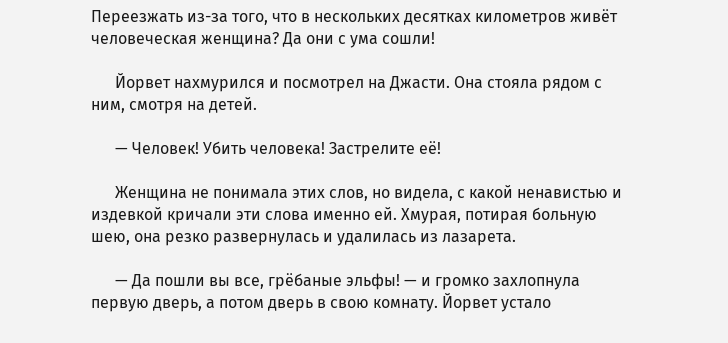Переезжать из-за того, что в нескольких десятках километров живёт человеческая женщина? Да они с ума сошли!

      Йорвет нахмурился и посмотрел на Джасти. Она стояла рядом с ним, смотря на детей.

      — Человек! Убить человека! Застрелите её!

      Женщина не понимала этих слов, но видела, с какой ненавистью и издевкой кричали эти слова именно ей. Хмурая, потирая больную шею, она резко развернулась и удалилась из лазарета.

      — Да пошли вы все, грёбаные эльфы! — и громко захлопнула первую дверь, а потом дверь в свою комнату. Йорвет устало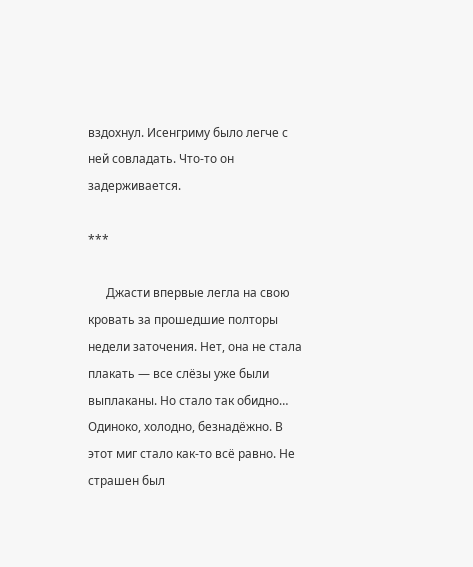вздохнул. Исенгриму было легче с ней совладать. Что-то он задерживается.

***

      Джасти впервые легла на свою кровать за прошедшие полторы недели заточения. Нет, она не стала плакать — все слёзы уже были выплаканы. Но стало так обидно… Одиноко, холодно, безнадёжно. В этот миг стало как-то всё равно. Не страшен был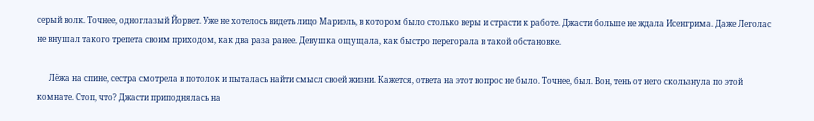серый волк. Точнее, одноглазый Йорвет. Уже не хотелось видеть лицо Мариэль, в котором было столько веры и страсти к работе. Джасти больше не ждала Исенгрима. Даже Леголас не внушал такого трепета своим приходом, как два раза ранее. Девушка ощущала, как быстро перегорала в такой обстановке.

      Лёжа на спине, сестра смотрела в потолок и пыталась найти смысл своей жизни. Кажется, ответа на этот вопрос не было. Точнее, был. Вон, тень от него скользнула по этой комнате. Стоп, что? Джасти приподнялась на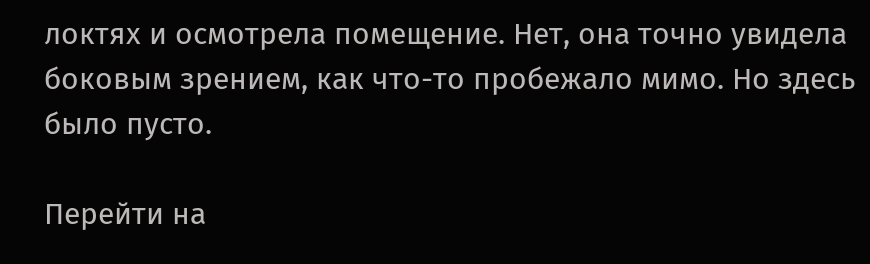локтях и осмотрела помещение. Нет, она точно увидела боковым зрением, как что-то пробежало мимо. Но здесь было пусто.

Перейти на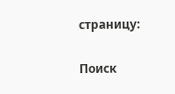страницу:

Поиск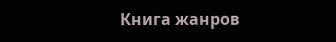Книга жанров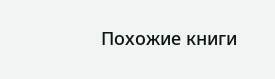Похожие книги